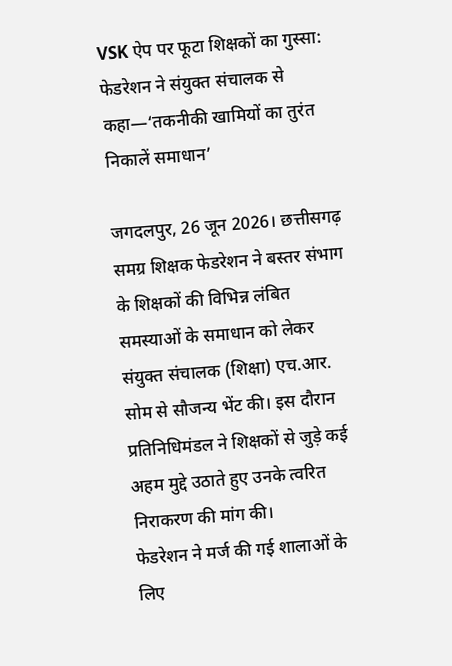VSK ऐप पर फूटा शिक्षकों का गुस्सा: फेडरेशन ने संयुक्त संचालक से कहा—‘तकनीकी खामियों का तुरंत निकालें समाधान’

जगदलपुर, 26 जून 2026। छत्तीसगढ़ समग्र शिक्षक फेडरेशन ने बस्तर संभाग के शिक्षकों की विभिन्न लंबित समस्याओं के समाधान को लेकर संयुक्त संचालक (शिक्षा) एच.आर. सोम से सौजन्य भेंट की। इस दौरान प्रतिनिधिमंडल ने शिक्षकों से जुड़े कई अहम मुद्दे उठाते हुए उनके त्वरित निराकरण की मांग की।
फेडरेशन ने मर्ज की गई शालाओं के लिए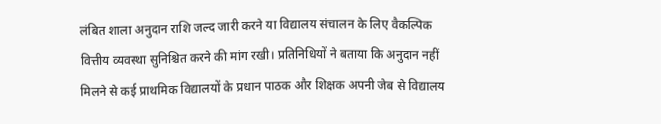लंबित शाला अनुदान राशि जल्द जारी करने या विद्यालय संचालन के लिए वैकल्पिक वित्तीय व्यवस्था सुनिश्चित करने की मांग रखी। प्रतिनिधियों ने बताया कि अनुदान नहीं मिलने से कई प्राथमिक विद्यालयों के प्रधान पाठक और शिक्षक अपनी जेब से विद्यालय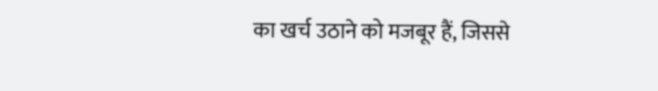का खर्च उठाने को मजबूर हैं, जिससे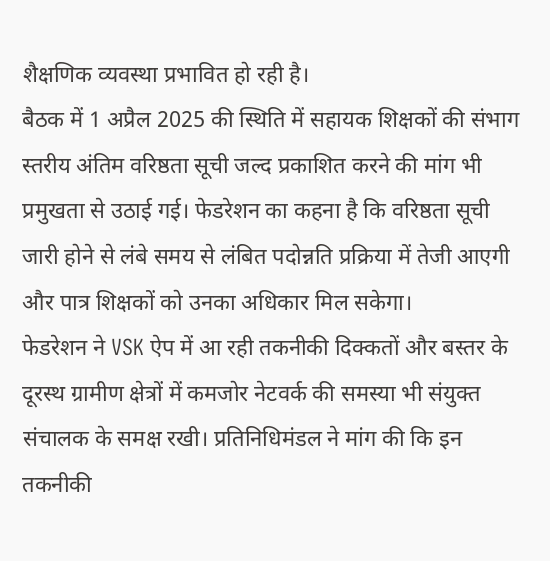शैक्षणिक व्यवस्था प्रभावित हो रही है।
बैठक में 1 अप्रैल 2025 की स्थिति में सहायक शिक्षकों की संभाग स्तरीय अंतिम वरिष्ठता सूची जल्द प्रकाशित करने की मांग भी प्रमुखता से उठाई गई। फेडरेशन का कहना है कि वरिष्ठता सूची जारी होने से लंबे समय से लंबित पदोन्नति प्रक्रिया में तेजी आएगी और पात्र शिक्षकों को उनका अधिकार मिल सकेगा।
फेडरेशन ने VSK ऐप में आ रही तकनीकी दिक्कतों और बस्तर के दूरस्थ ग्रामीण क्षेत्रों में कमजोर नेटवर्क की समस्या भी संयुक्त संचालक के समक्ष रखी। प्रतिनिधिमंडल ने मांग की कि इन तकनीकी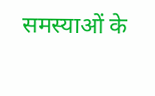समस्याओं के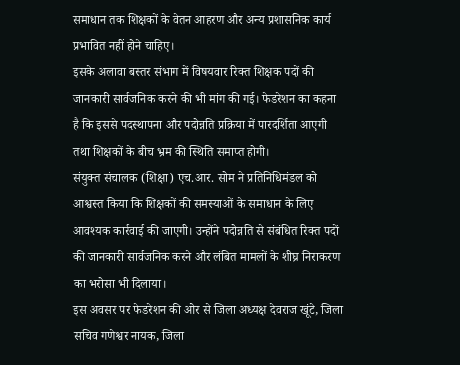समाधान तक शिक्षकों के वेतन आहरण और अन्य प्रशासनिक कार्य प्रभावित नहीं होने चाहिए।
इसके अलावा बस्तर संभाग में विषयवार रिक्त शिक्षक पदों की जानकारी सार्वजनिक करने की भी मांग की गई। फेडरेशन का कहना है कि इससे पदस्थापना और पदोन्नति प्रक्रिया में पारदर्शिता आएगी तथा शिक्षकों के बीच भ्रम की स्थिति समाप्त होगी।
संयुक्त संचालक (शिक्षा) एच.आर. सोम ने प्रतिनिधिमंडल को आश्वस्त किया कि शिक्षकों की समस्याओं के समाधान के लिए आवश्यक कार्रवाई की जाएगी। उन्होंने पदोन्नति से संबंधित रिक्त पदों की जानकारी सार्वजनिक करने और लंबित मामलों के शीघ्र निराकरण का भरोसा भी दिलाया।
इस अवसर पर फेडरेशन की ओर से जिला अध्यक्ष देवराज खूंटे, जिला सचिव गणेश्वर नायक, जिला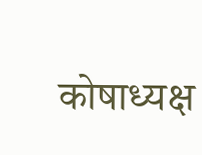कोषाध्यक्ष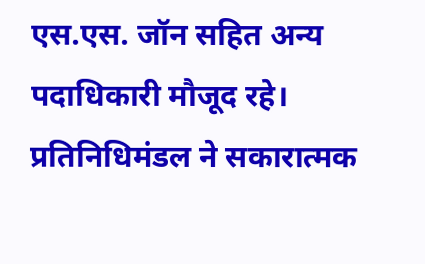एस.एस. जॉन सहित अन्य पदाधिकारी मौजूद रहे। प्रतिनिधिमंडल ने सकारात्मक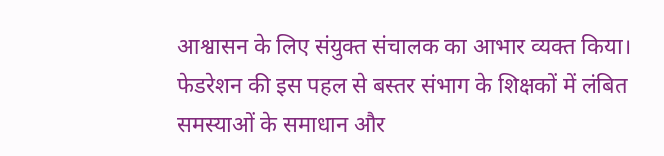आश्वासन के लिए संयुक्त संचालक का आभार व्यक्त किया।
फेडरेशन की इस पहल से बस्तर संभाग के शिक्षकों में लंबित समस्याओं के समाधान और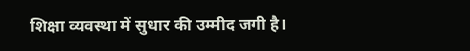शिक्षा व्यवस्था में सुधार की उम्मीद जगी है।